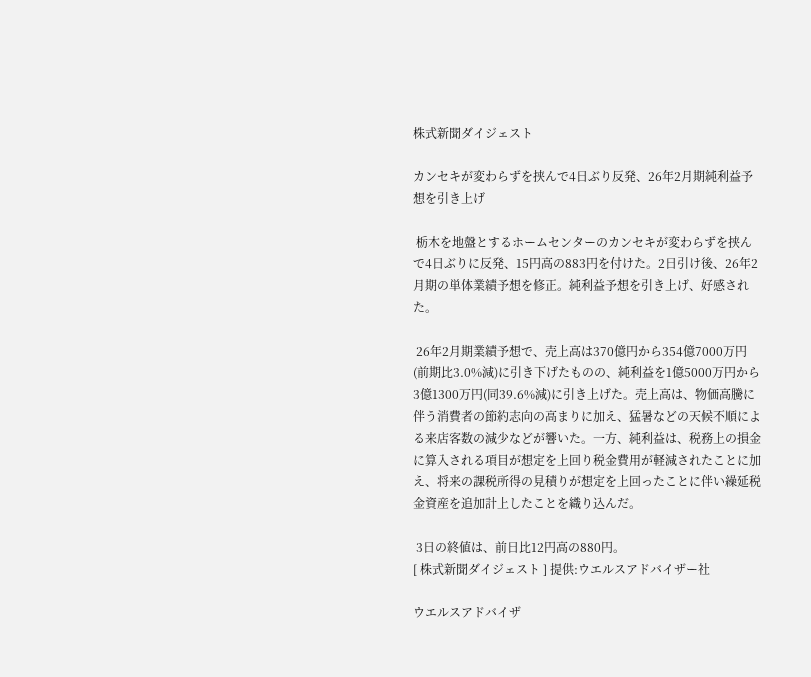株式新聞ダイジェスト

カンセキが変わらずを挟んで4日ぶり反発、26年2月期純利益予想を引き上げ

 栃木を地盤とするホームセンターのカンセキが変わらずを挟んで4日ぶりに反発、15円高の883円を付けた。2日引け後、26年2月期の単体業績予想を修正。純利益予想を引き上げ、好感された。

 26年2月期業績予想で、売上高は370億円から354億7000万円(前期比3.0%減)に引き下げたものの、純利益を1億5000万円から3億1300万円(同39.6%減)に引き上げた。売上高は、物価高騰に伴う消費者の節約志向の高まりに加え、猛暑などの天候不順による来店客数の減少などが響いた。一方、純利益は、税務上の損金に算入される項目が想定を上回り税金費用が軽減されたことに加え、将来の課税所得の見積りが想定を上回ったことに伴い繰延税金資産を追加計上したことを織り込んだ。

 3日の終値は、前日比12円高の880円。
[ 株式新聞ダイジェスト ] 提供:ウエルスアドバイザー社

ウエルスアドバイザ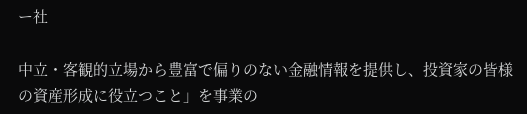ー社

中立・客観的立場から豊富で偏りのない金融情報を提供し、投資家の皆様の資産形成に役立つこと」を事業の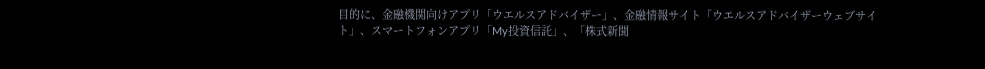目的に、金融機関向けアプリ「ウエルスアドバイザー」、金融情報サイト「ウエルスアドバイザーウェブサイト」、スマートフォンアプリ「My投資信託」、「株式新聞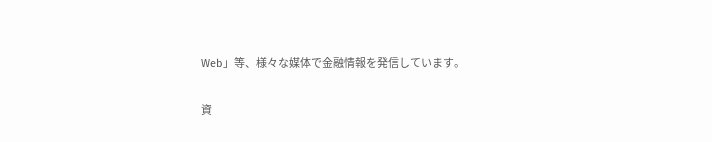Web」等、様々な媒体で金融情報を発信しています。

資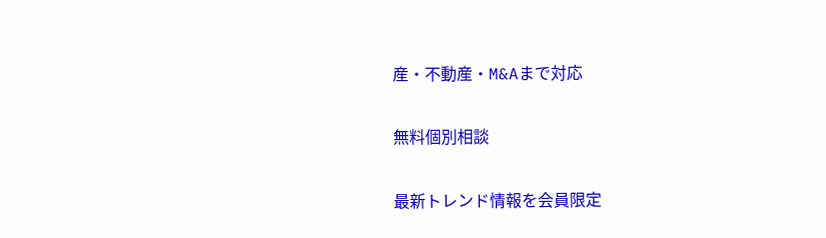産・不動産・M&Aまで対応

無料個別相談

最新トレンド情報を会員限定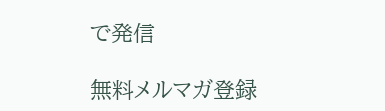で発信

無料メルマガ登録